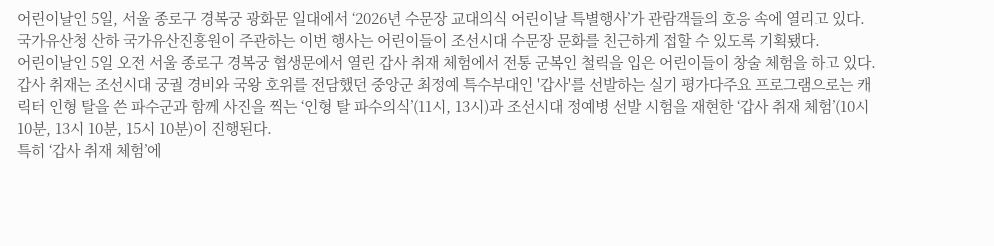어린이날인 5일, 서울 종로구 경복궁 광화문 일대에서 ‘2026년 수문장 교대의식 어린이날 특별행사’가 관람객들의 호응 속에 열리고 있다.
국가유산청 산하 국가유산진흥원이 주관하는 이번 행사는 어린이들이 조선시대 수문장 문화를 친근하게 접할 수 있도록 기획됐다.
어린이날인 5일 오전 서울 종로구 경복궁 협생문에서 열린 갑사 취재 체험에서 전통 군복인 철릭을 입은 어린이들이 창술 체험을 하고 있다. 갑사 취재는 조선시대 궁궐 경비와 국왕 호위를 전담했던 중앙군 최정예 특수부대인 '갑사'를 선발하는 실기 평가다주요 프로그램으로는 캐릭터 인형 탈을 쓴 파수군과 함께 사진을 찍는 ‘인형 탈 파수의식’(11시, 13시)과 조선시대 정예병 선발 시험을 재현한 ‘갑사 취재 체험’(10시 10분, 13시 10분, 15시 10분)이 진행된다.
특히 ‘갑사 취재 체험’에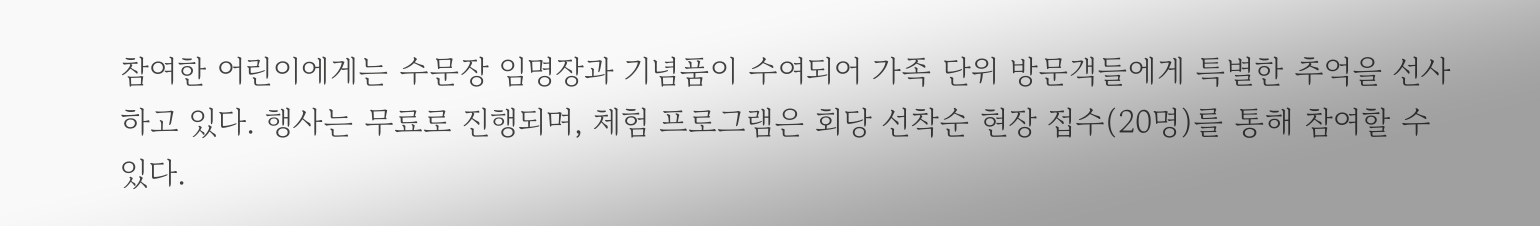참여한 어린이에게는 수문장 임명장과 기념품이 수여되어 가족 단위 방문객들에게 특별한 추억을 선사하고 있다. 행사는 무료로 진행되며, 체험 프로그램은 회당 선착순 현장 접수(20명)를 통해 참여할 수 있다.